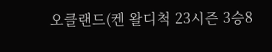오클랜드(켄 왈디척 23시즌 3승8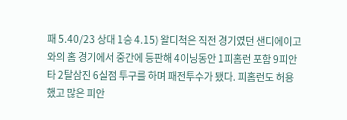패 5.40/23 상대 1승 4.15) 왈디척은 직전 경기였던 샌디에이고와의 홈 경기에서 중간에 등판해 4이닝동안 1피홈런 포함 9피안타 2탈삼진 6실점 투구를 하며 패전투수가 됐다. 피홈런도 허용했고 많은 피안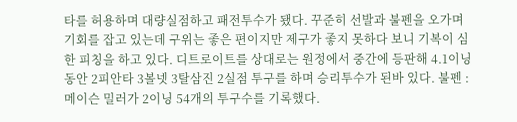타를 허용하며 대량실점하고 패전투수가 됐다. 꾸준히 선발과 불펜을 오가며 기회를 잡고 있는데 구위는 좋은 편이지만 제구가 좋지 못하다 보니 기복이 심한 피칭을 하고 있다. 디트로이트를 상대로는 원정에서 중간에 등판해 4.1이닝동안 2피안타 3볼넷 3탈삼진 2실점 투구를 하며 승리투수가 된바 있다. 불펜 : 메이슨 밀러가 2이닝 54개의 투구수를 기록했다.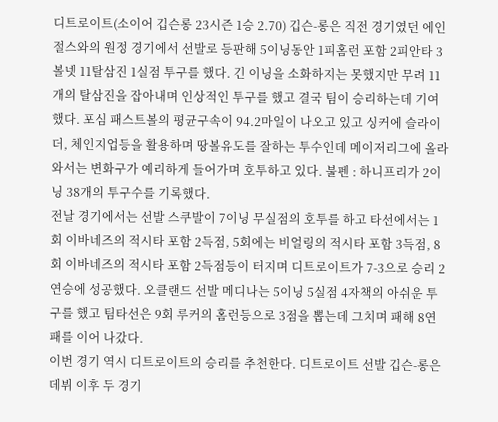디트로이트(소이어 깁슨롱 23시즌 1승 2.70) 깁슨-롱은 직전 경기였던 에인절스와의 원정 경기에서 선발로 등판해 5이닝동안 1피홈런 포함 2피안타 3볼넷 11탈삼진 1실점 투구를 했다. 긴 이닝을 소화하지는 못했지만 무려 11개의 탈삼진을 잡아내며 인상적인 투구를 했고 결국 팀이 승리하는데 기여했다. 포심 패스트볼의 평균구속이 94.2마일이 나오고 있고 싱커에 슬라이더, 체인지업등을 활용하며 땅볼유도를 잘하는 투수인데 메이저리그에 올라와서는 변화구가 예리하게 들어가며 호투하고 있다. 불펜 : 하니프리가 2이닝 38개의 투구수를 기록했다.
전날 경기에서는 선발 스쿠발이 7이닝 무실점의 호투를 하고 타선에서는 1회 이바네즈의 적시타 포함 2득점, 5회에는 비얼링의 적시타 포함 3득점, 8회 이바네즈의 적시타 포함 2득점등이 터지며 디트로이트가 7-3으로 승리 2연승에 성공했다. 오클랜드 선발 메디나는 5이닝 5실점 4자책의 아쉬운 투구를 했고 팀타선은 9회 루커의 홈런등으로 3점을 뽑는데 그치며 패해 8연패를 이어 나갔다.
이번 경기 역시 디트로이트의 승리를 추천한다. 디트로이트 선발 깁슨-롱은 데뷔 이후 두 경기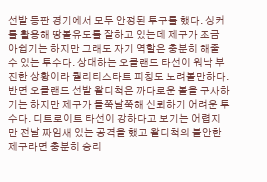선발 등판 경기에서 모두 안정된 투구를 했다. 싱커를 활용해 땅볼유도를 잘하고 있는데 제구가 조금 아쉽기는 하지만 그래도 자기 역할은 충분히 해줄 수 있는 투수다. 상대하는 오클랜드 타선이 워낙 부진한 상황이라 퀄리티스타트 피칭도 노려볼만하다. 반면 오클랜드 선발 왈디척은 까다로운 볼을 구사하기는 하지만 제구가 들쭉날쭉해 신뢰하기 어려운 투수다. 디트로이트 타선이 강하다고 보기는 어렵지만 전날 짜임새 있는 공격을 했고 왈디척의 불안한 제구라면 충분히 승리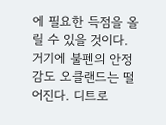에 필요한 득점을 올릴 수 있을 것이다. 거기에 불펜의 안정감도 오클랜드는 떨어진다. 디트로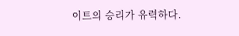이트의 승리가 유력하다.